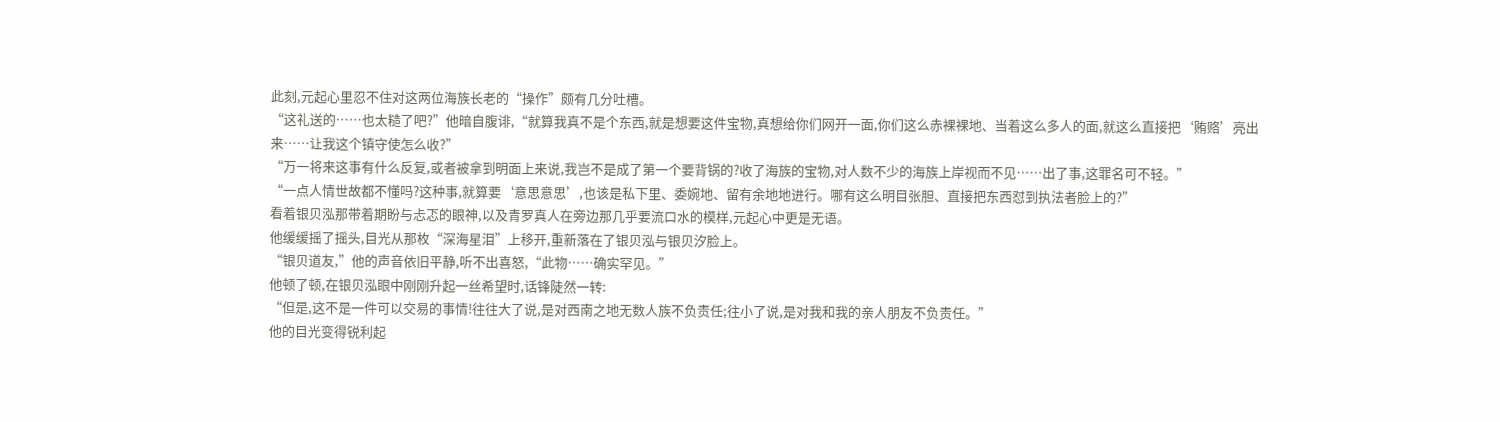此刻,元起心里忍不住对这两位海族长老的“操作”颇有几分吐槽。
“这礼送的……也太糙了吧?”他暗自腹诽,“就算我真不是个东西,就是想要这件宝物,真想给你们网开一面,你们这么赤裸裸地、当着这么多人的面,就这么直接把‘贿赂’亮出来……让我这个镇守使怎么收?”
“万一将来这事有什么反复,或者被拿到明面上来说,我岂不是成了第一个要背锅的?收了海族的宝物,对人数不少的海族上岸视而不见……出了事,这罪名可不轻。”
“一点人情世故都不懂吗?这种事,就算要‘意思意思’,也该是私下里、委婉地、留有余地地进行。哪有这么明目张胆、直接把东西怼到执法者脸上的?”
看着银贝泓那带着期盼与忐忑的眼神,以及青罗真人在旁边那几乎要流口水的模样,元起心中更是无语。
他缓缓摇了摇头,目光从那枚“深海星泪”上移开,重新落在了银贝泓与银贝汐脸上。
“银贝道友,”他的声音依旧平静,听不出喜怒,“此物……确实罕见。”
他顿了顿,在银贝泓眼中刚刚升起一丝希望时,话锋陡然一转:
“但是,这不是一件可以交易的事情!往往大了说,是对西南之地无数人族不负责任;往小了说,是对我和我的亲人朋友不负责任。”
他的目光变得锐利起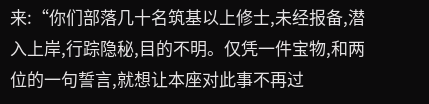来:“你们部落几十名筑基以上修士,未经报备,潜入上岸,行踪隐秘,目的不明。仅凭一件宝物,和两位的一句誓言,就想让本座对此事不再过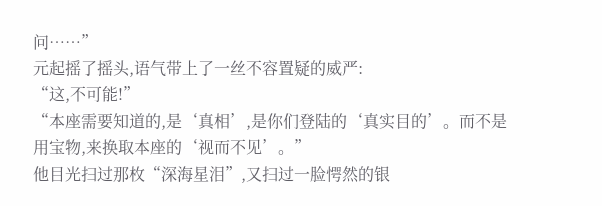问……”
元起摇了摇头,语气带上了一丝不容置疑的威严:
“这,不可能!”
“本座需要知道的,是‘真相’,是你们登陆的‘真实目的’。而不是用宝物,来换取本座的‘视而不见’。”
他目光扫过那枚“深海星泪”,又扫过一脸愕然的银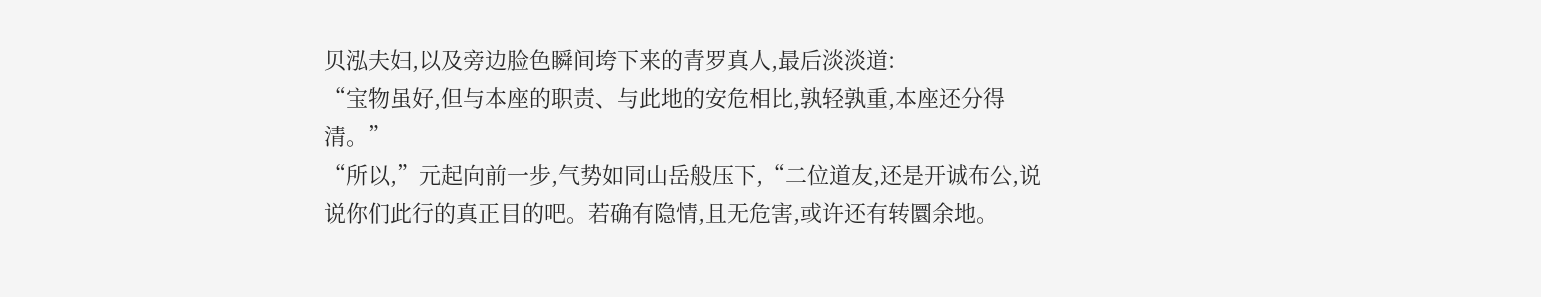贝泓夫妇,以及旁边脸色瞬间垮下来的青罗真人,最后淡淡道:
“宝物虽好,但与本座的职责、与此地的安危相比,孰轻孰重,本座还分得清。”
“所以,”元起向前一步,气势如同山岳般压下,“二位道友,还是开诚布公,说说你们此行的真正目的吧。若确有隐情,且无危害,或许还有转圜余地。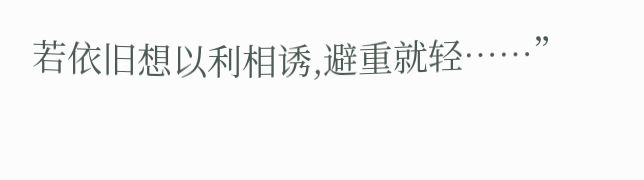若依旧想以利相诱,避重就轻……”